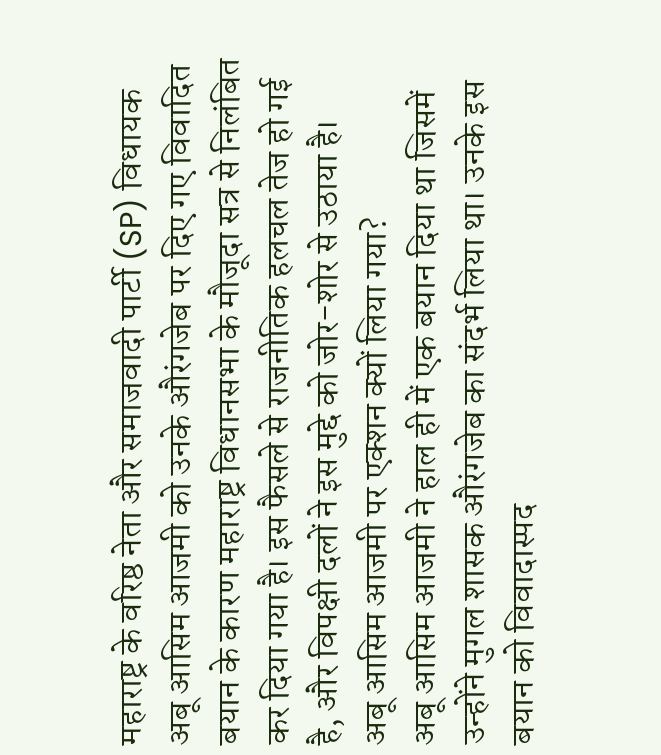महाराष्ट्र के वरिष्ठ नेता और समाजवादी पार्टी (SP) विधायक अबू आसिम आजमी को उनके औरंगजेब पर दिए गए विवादित बयान के कारण महाराष्ट्र विधानसभा के मौजूदा सत्र से निलंबित कर दिया गया है। इस फैसले से राजनीतिक हलचल तेज हो गई है, और विपक्षी दलों ने इस मुद्दे को जोर-शोर से उठाया है।
अबू आसिम आजमी पर एक्शन क्यों लिया गया?
अबू आसिम आजमी ने हाल ही में एक बयान दिया था जिसमें उन्होंने मुगल शासक औरंगजेब का संदर्भ लिया था। उनके इस बयान को विवादास्पद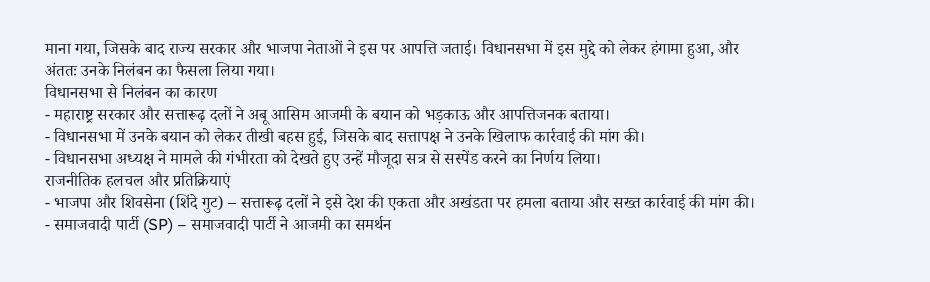माना गया, जिसके बाद राज्य सरकार और भाजपा नेताओं ने इस पर आपत्ति जताई। विधानसभा में इस मुद्दे को लेकर हंगामा हुआ, और अंततः उनके निलंबन का फैसला लिया गया।
विधानसभा से निलंबन का कारण
- महाराष्ट्र सरकार और सत्तारूढ़ दलों ने अबू आसिम आजमी के बयान को भड़काऊ और आपत्तिजनक बताया।
- विधानसभा में उनके बयान को लेकर तीखी बहस हुई, जिसके बाद सत्तापक्ष ने उनके खिलाफ कार्रवाई की मांग की।
- विधानसभा अध्यक्ष ने मामले की गंभीरता को देखते हुए उन्हें मौजूदा सत्र से सस्पेंड करने का निर्णय लिया।
राजनीतिक हलचल और प्रतिक्रियाएं
- भाजपा और शिवसेना (शिंदे गुट) – सत्तारूढ़ दलों ने इसे देश की एकता और अखंडता पर हमला बताया और सख्त कार्रवाई की मांग की।
- समाजवादी पार्टी (SP) – समाजवादी पार्टी ने आजमी का समर्थन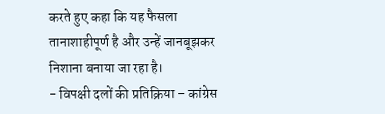करते हुए कहा कि यह फैसला तानाशाहीपूर्ण है और उन्हें जानबूझकर निशाना बनाया जा रहा है।
- विपक्षी दलों की प्रतिक्रिया – कांग्रेस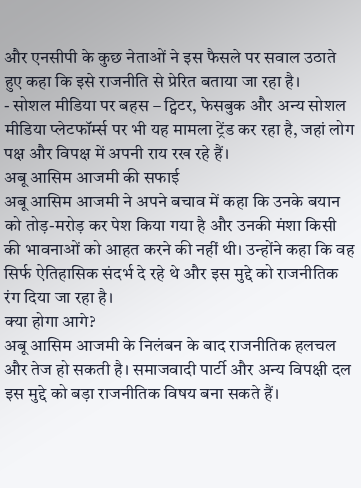और एनसीपी के कुछ नेताओं ने इस फैसले पर सवाल उठाते हुए कहा कि इसे राजनीति से प्रेरित बताया जा रहा है।
- सोशल मीडिया पर बहस – ट्विटर, फेसबुक और अन्य सोशल मीडिया प्लेटफॉर्म्स पर भी यह मामला ट्रेंड कर रहा है, जहां लोग पक्ष और विपक्ष में अपनी राय रख रहे हैं।
अबू आसिम आजमी की सफाई
अबू आसिम आजमी ने अपने बचाव में कहा कि उनके बयान को तोड़-मरोड़ कर पेश किया गया है और उनकी मंशा किसी की भावनाओं को आहत करने की नहीं थी। उन्होंने कहा कि वह सिर्फ ऐतिहासिक संदर्भ दे रहे थे और इस मुद्दे को राजनीतिक रंग दिया जा रहा है।
क्या होगा आगे?
अबू आसिम आजमी के निलंबन के बाद राजनीतिक हलचल और तेज हो सकती है। समाजवादी पार्टी और अन्य विपक्षी दल इस मुद्दे को बड़ा राजनीतिक विषय बना सकते हैं।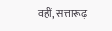वहीं, सत्तारूढ़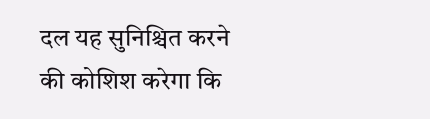दल यह सुनिश्चित करने की कोशिश करेगा कि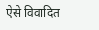ऐसे विवादित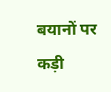बयानों पर कड़ी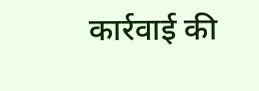कार्रवाई की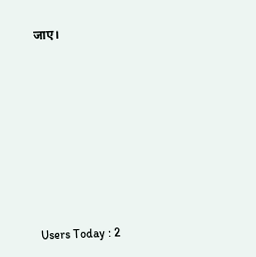जाए।









Users Today : 2